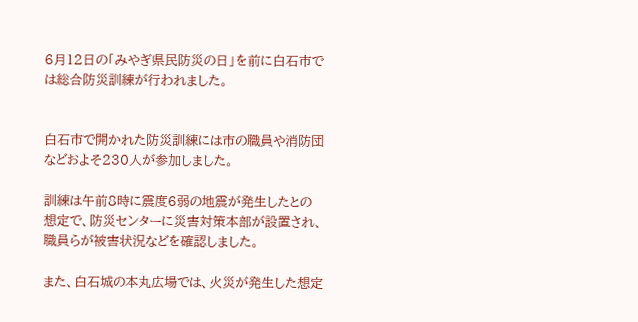6月12日の「みやぎ県民防災の日」を前に白石市では総合防災訓練が行われました。


白石市で開かれた防災訓練には市の職員や消防団などおよそ230人が参加しました。

訓練は午前8時に震度6弱の地震が発生したとの想定で、防災センターに災害対策本部が設置され、職員らが被害状況などを確認しました。

また、白石城の本丸広場では、火災が発生した想定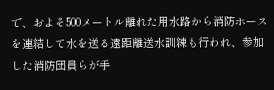で、およそ500メートル離れた用水路から消防ホースを連結して水を送る遠距離送水訓練も行われ、参加した消防団員らが手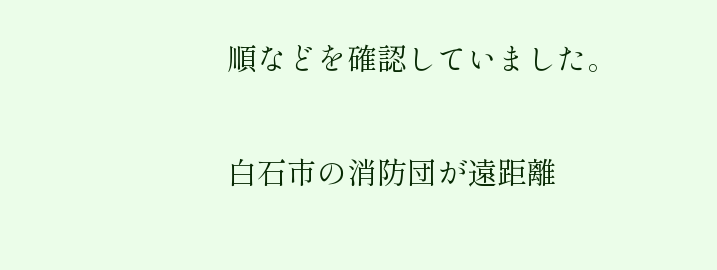順などを確認していました。

白石市の消防団が遠距離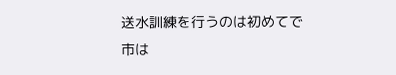送水訓練を行うのは初めてで市は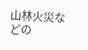山林火災などの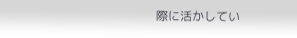際に活かしてい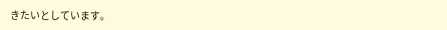きたいとしています。